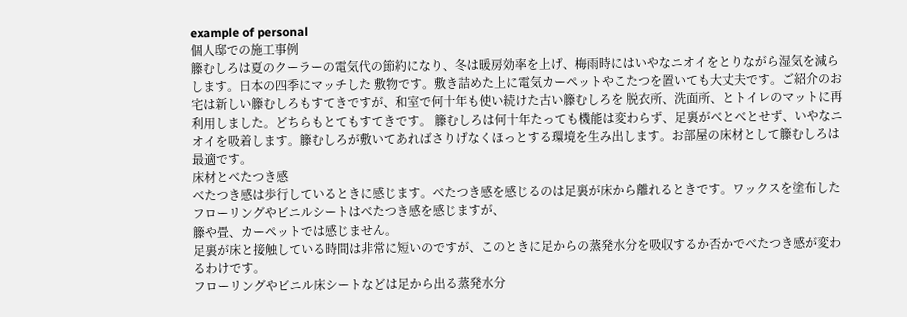example of personal
個人邸での施工事例
籐むしろは夏のクーラーの電気代の節約になり、冬は暖房効率を上げ、梅雨時にはいやなニオイをとりながら湿気を減らします。日本の四季にマッチした 敷物です。敷き詰めた上に電気カーペットやこたつを置いても大丈夫です。ご紹介のお宅は新しい籐むしろもすてきですが、和室で何十年も使い続けた古い籐むしろを 脱衣所、洗面所、とトイレのマットに再利用しました。どちらもとてもすてきです。 籐むしろは何十年たっても機能は変わらず、足裏がべとべとせず、いやなニオイを吸着します。籐むしろが敷いてあればさりげなくほっとする環境を生み出します。お部屋の床材として籐むしろは最適です。
床材とべたつき感
べたつき感は歩行しているときに感じます。べたつき感を感じるのは足裏が床から離れるときです。ワックスを塗布したフローリングやビニルシートはべたつき感を感じますが、
籐や畳、カーペットでは感じません。
足裏が床と接触している時間は非常に短いのですが、このときに足からの蒸発水分を吸収するか否かでべたつき感が変わるわけです。
フローリングやビニル床シートなどは足から出る蒸発水分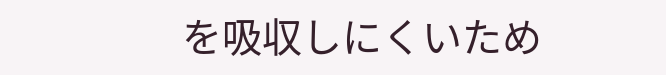を吸収しにくいため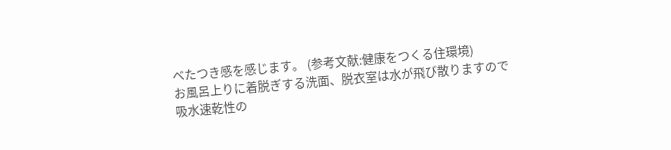べたつき感を感じます。 (参考文献:健康をつくる住環境)
お風呂上りに着脱ぎする洗面、脱衣室は水が飛び散りますので吸水速乾性の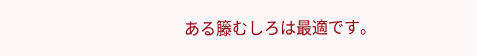ある籐むしろは最適です。